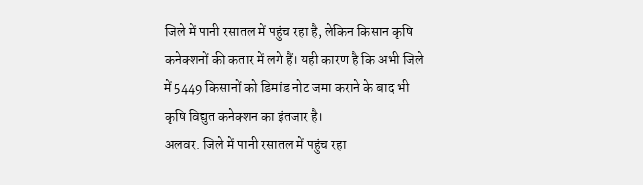जिले में पानी रसातल में पहुंच रहा है, लेकिन किसान कृषि कनेक्शनों की कतार में लगे हैं। यही कारण है कि अभी जिले में 5449 किसानों को डिमांड नोट जमा कराने के बाद भी कृषि विद्युत कनेक्शन का इंतजार है।
अलवर. जिले में पानी रसातल में पहुंच रहा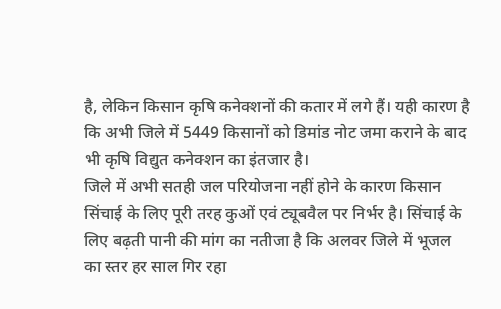है, लेकिन किसान कृषि कनेक्शनों की कतार में लगे हैं। यही कारण है कि अभी जिले में 5449 किसानों को डिमांड नोट जमा कराने के बाद भी कृषि विद्युत कनेक्शन का इंतजार है।
जिले में अभी सतही जल परियोजना नहीं होने के कारण किसान सिंचाई के लिए पूरी तरह कुओं एवं ट्यूबवैल पर निर्भर है। सिंचाई के लिए बढ़ती पानी की मांग का नतीजा है कि अलवर जिले में भूजल का स्तर हर साल गिर रहा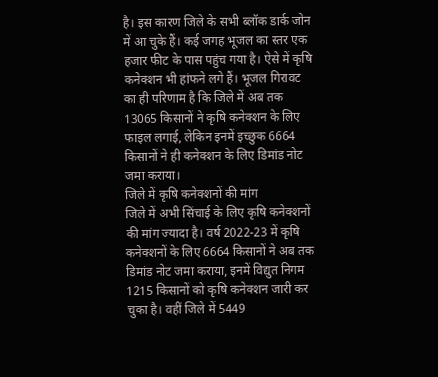है। इस कारण जिले के सभी ब्लॉक डार्क जोन में आ चुके हैं। कई जगह भूजल का स्तर एक हजार फीट के पास पहुंच गया है। ऐसे में कृषि कनेक्शन भी हांफने लगे हैं। भूजल गिरावट का ही परिणाम है कि जिले में अब तक 13065 किसानों ने कृषि कनेक्शन के लिए फाइल लगाई, लेकिन इनमें इच्छुक 6664 किसानों ने ही कनेक्शन के लिए डिमांड नोट जमा कराया।
जिले में कृषि कनेक्शनों की मांग
जिले में अभी सिंचाई के लिए कृषि कनेक्शनों की मांग ज्यादा है। वर्ष 2022-23 में कृषि कनेक्शनों के लिए 6664 किसानों ने अब तक डिमांड नोट जमा कराया, इनमें विद्युत निगम 1215 किसानों को कृषि कनेक्शन जारी कर चुका है। वहीं जिले में 5449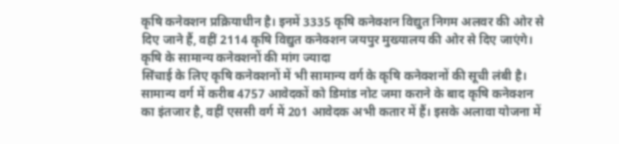कृषि कनेक्शन प्रक्रियाधीन है। इनमें 3335 कृषि कनेक्शन विद्युत निगम अलवर की ओर से दिए जाने हैं, वहीं 2114 कृषि विद्युत कनेक्शन जयपुर मुख्यालय की ओर से दिए जाएंगे।
कृषि के सामान्य कनेक्शनों की मांग ज्यादा
सिंचाई के लिए कृषि कनेक्शनों में भी सामान्य वर्ग के कृषि कनेक्शनों की सूची लंबी है। सामान्य वर्ग में करीब 4757 आवेदकों को डिमांड नोट जमा कराने के बाद कृषि कनेक्शन का इंतजार है, वहीं एससी वर्ग में 201 आवेदक अभी कतार में हैं। इसके अलावा योजना में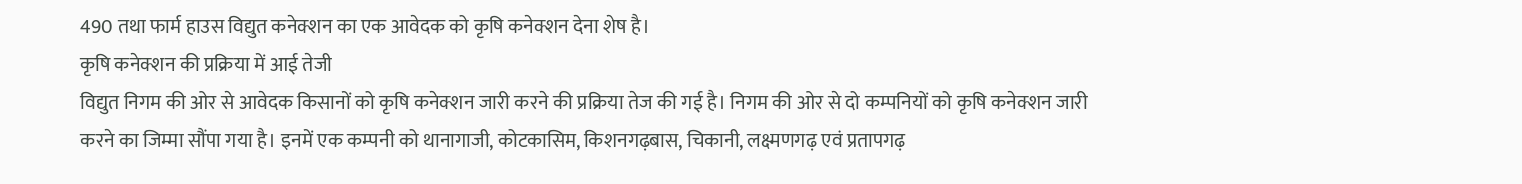490 तथा फार्म हाउस विद्युत कनेक्शन का एक आवेदक को कृषि कनेक्शन देना शेष है।
कृषि कनेक्शन की प्रक्रिया में आई तेजी
विद्युत निगम की ओर से आवेदक किसानों को कृषि कनेक्शन जारी करने की प्रक्रिया तेज की गई है। निगम की ओर से दो कम्पनियों को कृषि कनेक्शन जारी करने का जिम्मा सौंपा गया है। इनमें एक कम्पनी को थानागाजी, कोटकासिम, किशनगढ़बास, चिकानी, लक्ष्मणगढ़ एवं प्रतापगढ़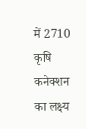में 2710 कृषि कनेक्शन का लक्ष्य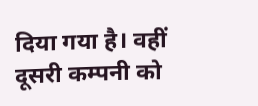दिया गया है। वहीं दूसरी कम्पनी को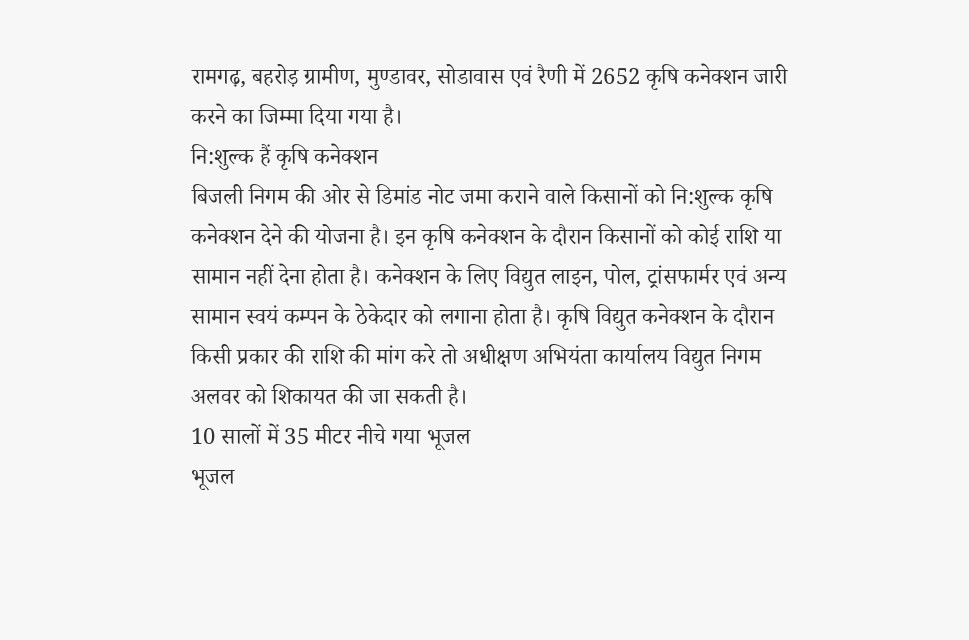रामगढ़, बहरोड़ ग्रामीण, मुण्डावर, सोडावास एवं रैणी में 2652 कृषि कनेक्शन जारी करने का जिम्मा दिया गया है।
नि:शुल्क हैं कृषि कनेक्शन
बिजली निगम की ओर से डिमांड नोट जमा कराने वाले किसानों को नि:शुल्क कृषि कनेक्शन देने की योजना है। इन कृषि कनेक्शन के दौरान किसानों को कोई राशि या सामान नहीं देना होता है। कनेक्शन के लिए विद्युत लाइन, पोल, ट्रांसफार्मर एवं अन्य सामान स्वयं कम्पन के ठेकेदार को लगाना होता है। कृषि विद्युत कनेक्शन के दौरान किसी प्रकार की राशि की मांग करे तो अधीक्षण अभियंता कार्यालय विद्युत निगम अलवर को शिकायत की जा सकती है।
10 सालों में 35 मीटर नीचे गया भूजल
भूजल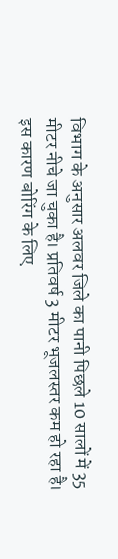विभाग के अनुसार अलवर जिले का पानी पिछले 10 सालों में 35 मीटर नीचे जा चुका है। प्रतिवर्ष 3 मीटर भूजलस्तर कम हो रहा है। इस कारण बोरिंग के लिए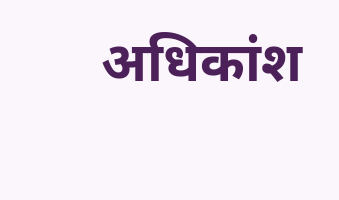अधिकांश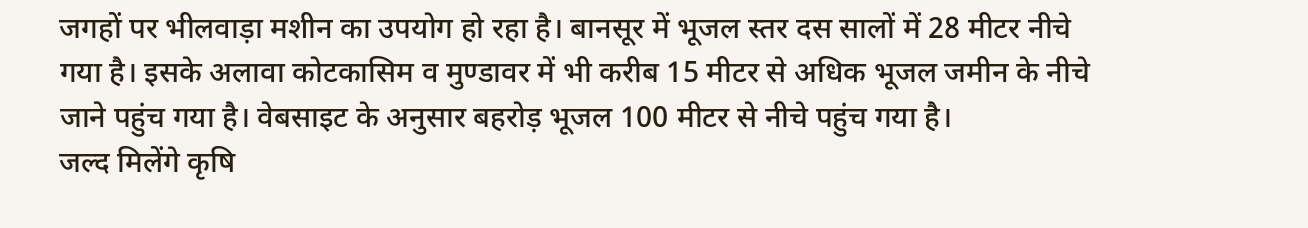जगहों पर भीलवाड़ा मशीन का उपयोग हो रहा है। बानसूर में भूजल स्तर दस सालों में 28 मीटर नीचे गया है। इसके अलावा कोटकासिम व मुण्डावर में भी करीब 15 मीटर से अधिक भूजल जमीन के नीचे जाने पहुंच गया है। वेबसाइट के अनुसार बहरोड़ भूजल 100 मीटर से नीचे पहुंच गया है।
जल्द मिलेंगे कृषि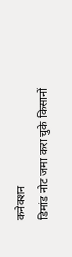कनेक्शन
डिमांड नोट जमा करा चुके किसानों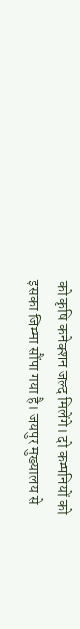को कृषि कनेक्शन जल्द मिलेंगे। दो कम्पनियों को इसका जिम्मा सौंपा गया है। जयपुर मुख्यालय से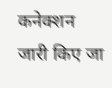कनेक्शन जारी किए जा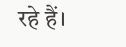रहे हैं।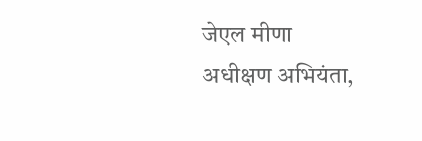जेएल मीणा
अधीक्षण अभियंता,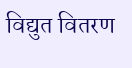विद्युत वितरण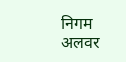निगम अलवर